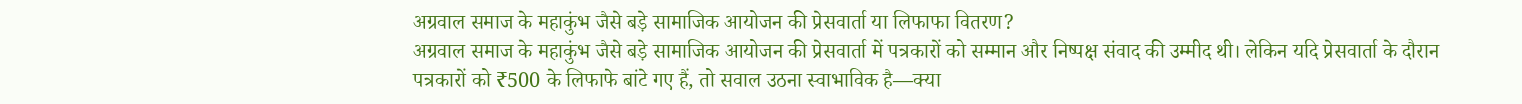अग्रवाल समाज के महाकुंभ जैसे बड़े सामाजिक आयोजन की प्रेसवार्ता या लिफाफा वितरण?
अग्रवाल समाज के महाकुंभ जैसे बड़े सामाजिक आयोजन की प्रेसवार्ता में पत्रकारों को सम्मान और निष्पक्ष संवाद की उम्मीद थी। लेकिन यदि प्रेसवार्ता के दौरान पत्रकारों को ₹500 के लिफाफे बांटे गए हैं, तो सवाल उठना स्वाभाविक है—क्या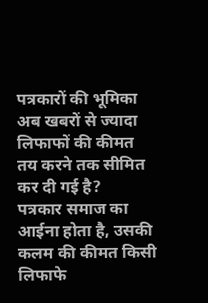पत्रकारों की भूमिका अब खबरों से ज्यादा लिफाफों की कीमत तय करने तक सीमित कर दी गई है?
पत्रकार समाज का आईना होता है, उसकी कलम की कीमत किसी लिफाफे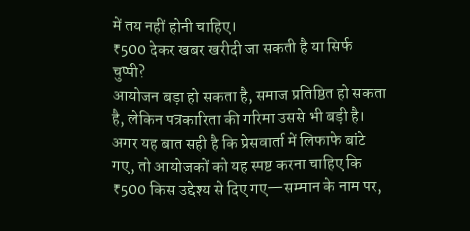में तय नहीं होनी चाहिए।
₹500 देकर खबर खरीदी जा सकती है या सिर्फ चुप्पी?
आयोजन बड़ा हो सकता है, समाज प्रतिष्ठित हो सकता है, लेकिन पत्रकारिता की गरिमा उससे भी बड़ी है। अगर यह बात सही है कि प्रेसवार्ता में लिफाफे बांटे गए, तो आयोजकों को यह स्पष्ट करना चाहिए कि ₹500 किस उद्देश्य से दिए गए—सम्मान के नाम पर,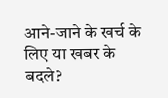आने-जाने के खर्च के लिए या खबर के बदले?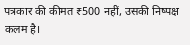पत्रकार की कीमत ₹500 नहीं, उसकी निष्पक्ष कलम है।